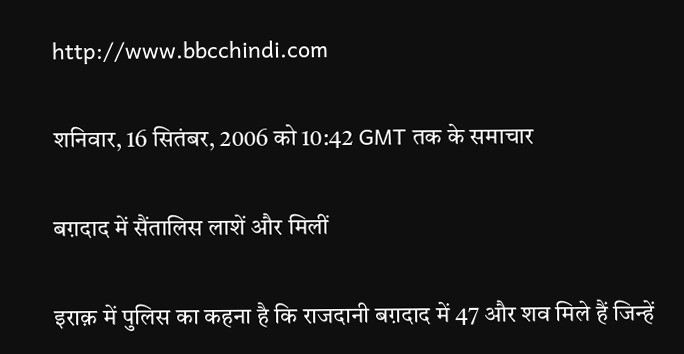http://www.bbcchindi.com

शनिवार, 16 सितंबर, 2006 को 10:42 GMT तक के समाचार

बग़दाद में सैंतालिस लाशें और मिलीं

इराक़ में पुलिस का कहना है कि राजदानी बग़दाद में 47 और शव मिले हैं जिन्हें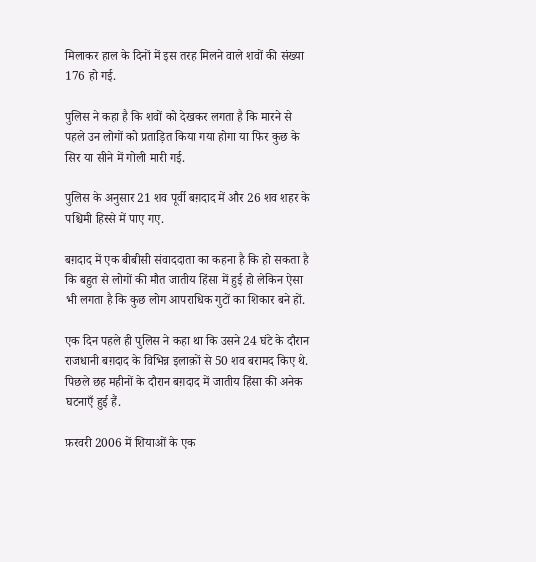मिलाकर हाल के दिनों में इस तरह मिलने वाले शवों की संख्या 176 हो गई.

पुलिस ने कहा है कि शवों को देखकर लगता है कि मारने से पहले उन लोगों को प्रताड़ित किया गया होगा या फिर कुछ के सिर या सीने में गोली मारी गई.

पुलिस के अनुसार 21 शव पूर्वी बग़दाद में और 26 शव शहर के पश्चिमी हिस्से में पाए गए.

बग़दाद में एक बीबीसी संवाददाता का कहना है कि हो सकता है कि बहुत से लोगों की मौत जातीय हिंसा में हुई हो लेकिन ऐसा भी लगता है कि कुछ लोग आपराधिक गुटों का शिकार बने हों.

एक दिन पहले ही पुलिस ने कहा था कि उसने 24 घंटे के दौरान राजधानी बग़दाद के विभिन्न इलाक़ों से 50 शव बरामद किए थे. पिछले छह महीनों के दौरान बग़दाद में जातीय हिंसा की अनेक घटनाएँ हुई हैं.

फ़रवरी 2006 में शियाओं के एक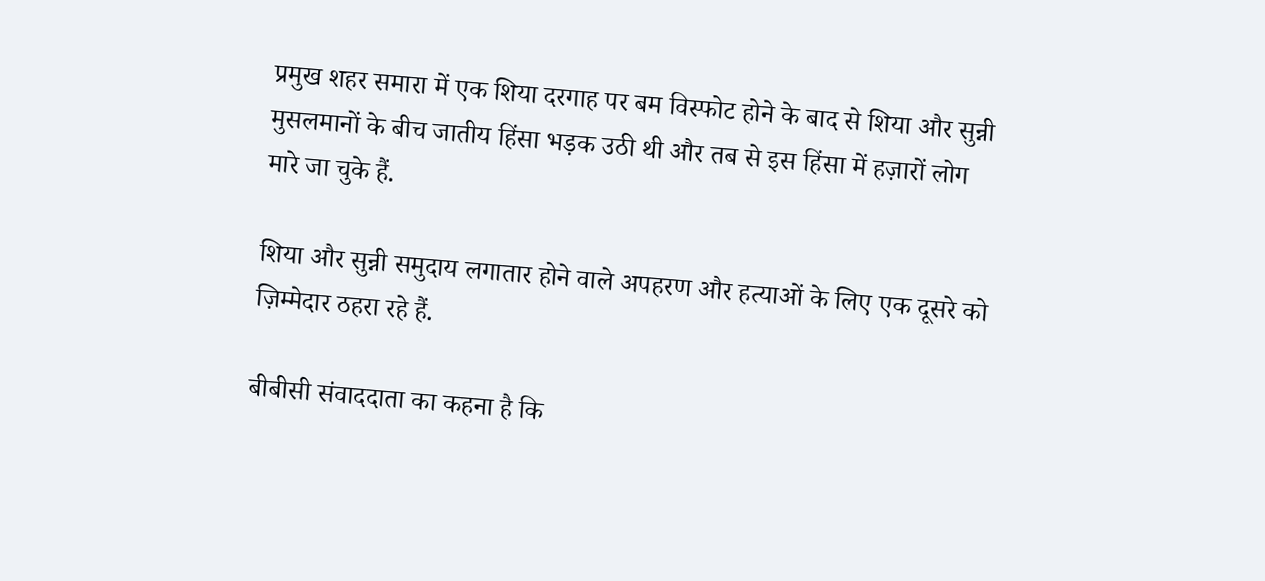प्रमुख शहर समारा में एक शिया दरगाह पर बम विस्फोट होने के बाद से शिया और सुन्नी मुसलमानों के बीच जातीय हिंसा भड़क उठी थी और तब से इस हिंसा में हज़ारों लोग मारे जा चुके हैं.

शिया और सुन्नी समुदाय लगातार होने वाले अपहरण और हत्याओं के लिए एक दूसरे को ज़िम्मेदार ठहरा रहे हैं.

बीबीसी संवाददाता का कहना है कि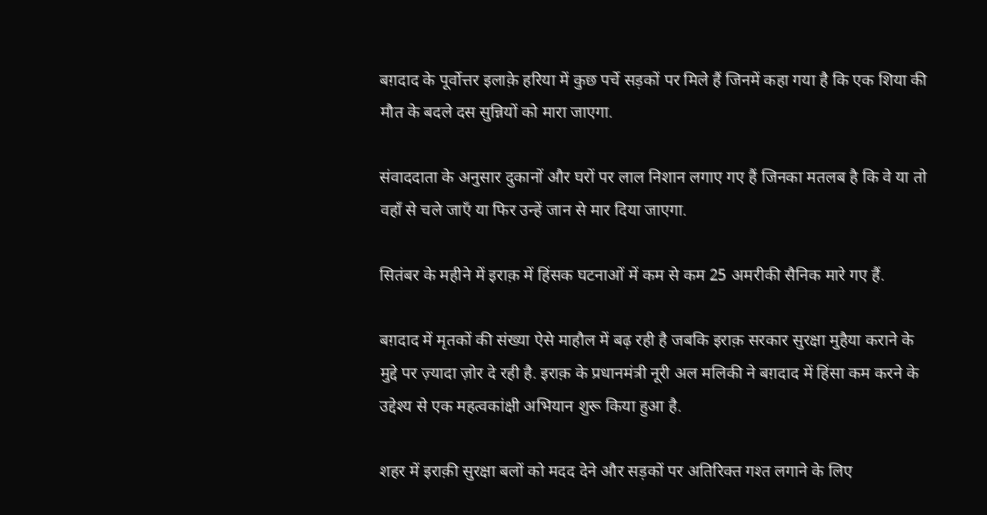बग़दाद के पूर्वोत्तर इलाक़े हरिया में कुछ पर्चे सड़कों पर मिले हैं जिनमें कहा गया है कि एक शिया की मौत के बदले दस सुन्नियों को मारा जाएगा.

संवाददाता के अनुसार दुकानों और घरों पर लाल निशान लगाए गए हैं जिनका मतलब है कि वे या तो वहाँ से चले जाएँ या फिर उन्हें जान से मार दिया जाएगा.

सितंबर के महीने में इराक़ में हिंसक घटनाओं में कम से कम 25 अमरीकी सैनिक मारे गए हैं.

बग़दाद में मृतकों की संख्या ऐसे माहौल में बढ़ रही है जबकि इराक़ सरकार सुरक्षा मुहैया कराने के मुद्दे पर ज़्यादा ज़ोर दे रही है. इराक़ के प्रधानमंत्री नूरी अल मलिकी ने बग़दाद में हिंसा कम करने के उद्देश्य से एक महत्वकांक्षी अभियान शुरू किया हुआ है.

शहर में इराक़ी सुरक्षा बलों को मदद देने और सड़कों पर अतिरिक्त गश्त लगाने के लिए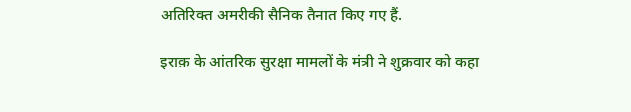अतिरिक्त अमरीकी सैनिक तैनात किए गए हैं.

इराक़ के आंतरिक सुरक्षा मामलों के मंत्री ने शुक्रवार को कहा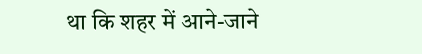था कि शहर में आने-जाने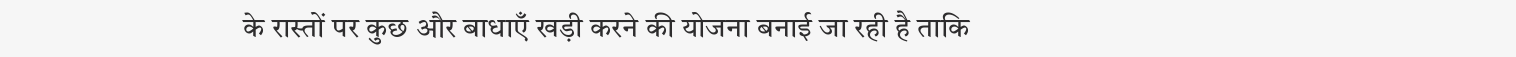के रास्तों पर कुछ और बाधाएँ खड़ी करने की योजना बनाई जा रही है ताकि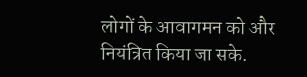लोगों के आवागमन को और नियंत्रित किया जा सके.